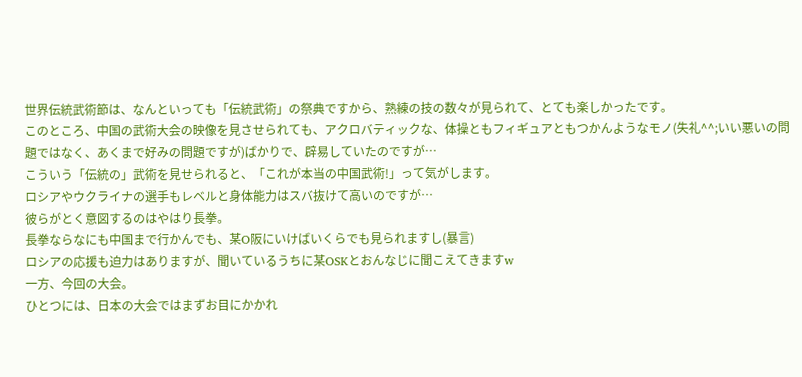世界伝統武術節は、なんといっても「伝統武術」の祭典ですから、熟練の技の数々が見られて、とても楽しかったです。
このところ、中国の武術大会の映像を見させられても、アクロバティックな、体操ともフィギュアともつかんようなモノ(失礼^^;いい悪いの問題ではなく、あくまで好みの問題ですが)ばかりで、辟易していたのですが…
こういう「伝統の」武術を見せられると、「これが本当の中国武術!」って気がします。
ロシアやウクライナの選手もレベルと身体能力はスバ抜けて高いのですが…
彼らがとく意図するのはやはり長拳。
長拳ならなにも中国まで行かんでも、某O阪にいけばいくらでも見られますし(暴言)
ロシアの応援も迫力はありますが、聞いているうちに某OSKとおんなじに聞こえてきますw
一方、今回の大会。
ひとつには、日本の大会ではまずお目にかかれ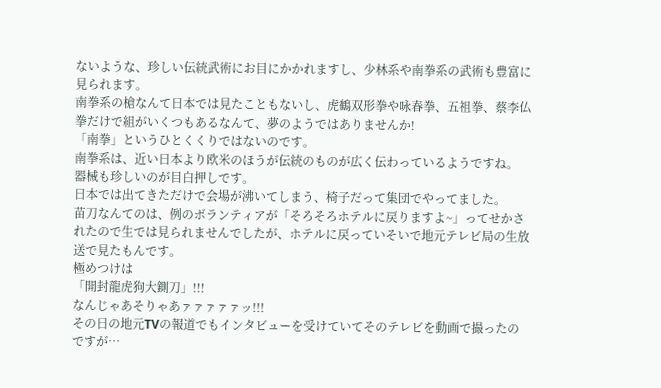ないような、珍しい伝統武術にお目にかかれますし、少林系や南拳系の武術も豊富に見られます。
南拳系の槍なんて日本では見たこともないし、虎鶴双形拳や咏春拳、五祖拳、蔡李仏拳だけで組がいくつもあるなんて、夢のようではありませんか!
「南拳」というひとくくりではないのです。
南拳系は、近い日本より欧米のほうが伝統のものが広く伝わっているようですね。
器械も珍しいのが目白押しです。
日本では出てきただけで会場が沸いてしまう、椅子だって集団でやってました。
苗刀なんてのは、例のボランティアが「そろそろホテルに戻りますよ~」ってせかされたので生では見られませんでしたが、ホテルに戻っていそいで地元テレビ局の生放送で見たもんです。
極めつけは
「開封龍虎狗大鍘刀」!!!
なんじゃあそりゃあァァァァァッ!!!
その日の地元TVの報道でもインタビューを受けていてそのテレビを動画で撮ったのですが…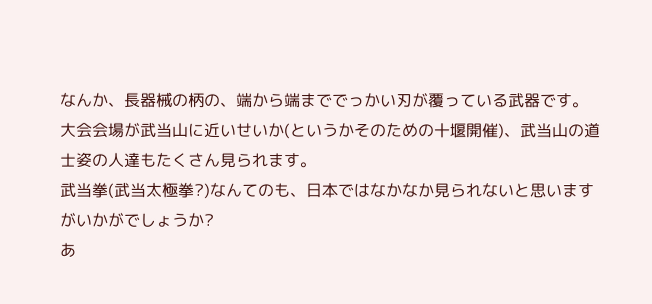なんか、長器械の柄の、端から端まででっかい刃が覆っている武器です。
大会会場が武当山に近いせいか(というかそのための十堰開催)、武当山の道士姿の人達もたくさん見られます。
武当拳(武当太極拳?)なんてのも、日本ではなかなか見られないと思いますがいかがでしょうか?
あ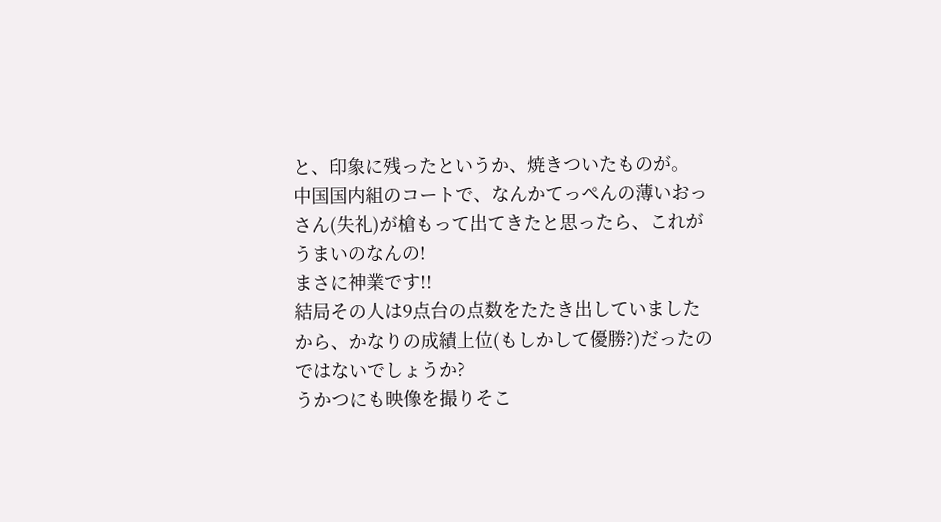と、印象に残ったというか、焼きついたものが。
中国国内組のコートで、なんかてっぺんの薄いおっさん(失礼)が槍もって出てきたと思ったら、これがうまいのなんの!
まさに神業です!!
結局その人は9点台の点数をたたき出していましたから、かなりの成績上位(もしかして優勝?)だったのではないでしょうか?
うかつにも映像を撮りそこ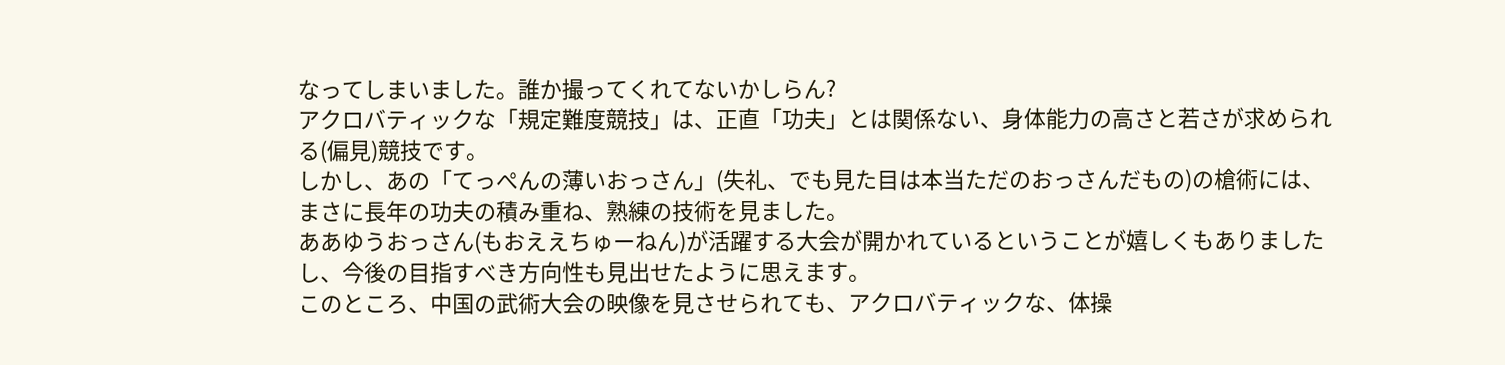なってしまいました。誰か撮ってくれてないかしらん?
アクロバティックな「規定難度競技」は、正直「功夫」とは関係ない、身体能力の高さと若さが求められる(偏見)競技です。
しかし、あの「てっぺんの薄いおっさん」(失礼、でも見た目は本当ただのおっさんだもの)の槍術には、まさに長年の功夫の積み重ね、熟練の技術を見ました。
ああゆうおっさん(もおええちゅーねん)が活躍する大会が開かれているということが嬉しくもありましたし、今後の目指すべき方向性も見出せたように思えます。
このところ、中国の武術大会の映像を見させられても、アクロバティックな、体操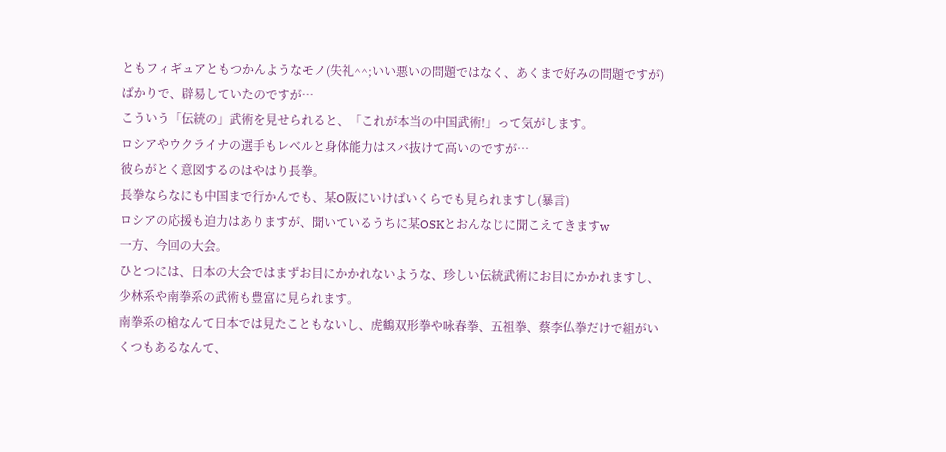ともフィギュアともつかんようなモノ(失礼^^;いい悪いの問題ではなく、あくまで好みの問題ですが)ばかりで、辟易していたのですが…
こういう「伝統の」武術を見せられると、「これが本当の中国武術!」って気がします。
ロシアやウクライナの選手もレベルと身体能力はスバ抜けて高いのですが…
彼らがとく意図するのはやはり長拳。
長拳ならなにも中国まで行かんでも、某O阪にいけばいくらでも見られますし(暴言)
ロシアの応援も迫力はありますが、聞いているうちに某OSKとおんなじに聞こえてきますw
一方、今回の大会。
ひとつには、日本の大会ではまずお目にかかれないような、珍しい伝統武術にお目にかかれますし、少林系や南拳系の武術も豊富に見られます。
南拳系の槍なんて日本では見たこともないし、虎鶴双形拳や咏春拳、五祖拳、蔡李仏拳だけで組がいくつもあるなんて、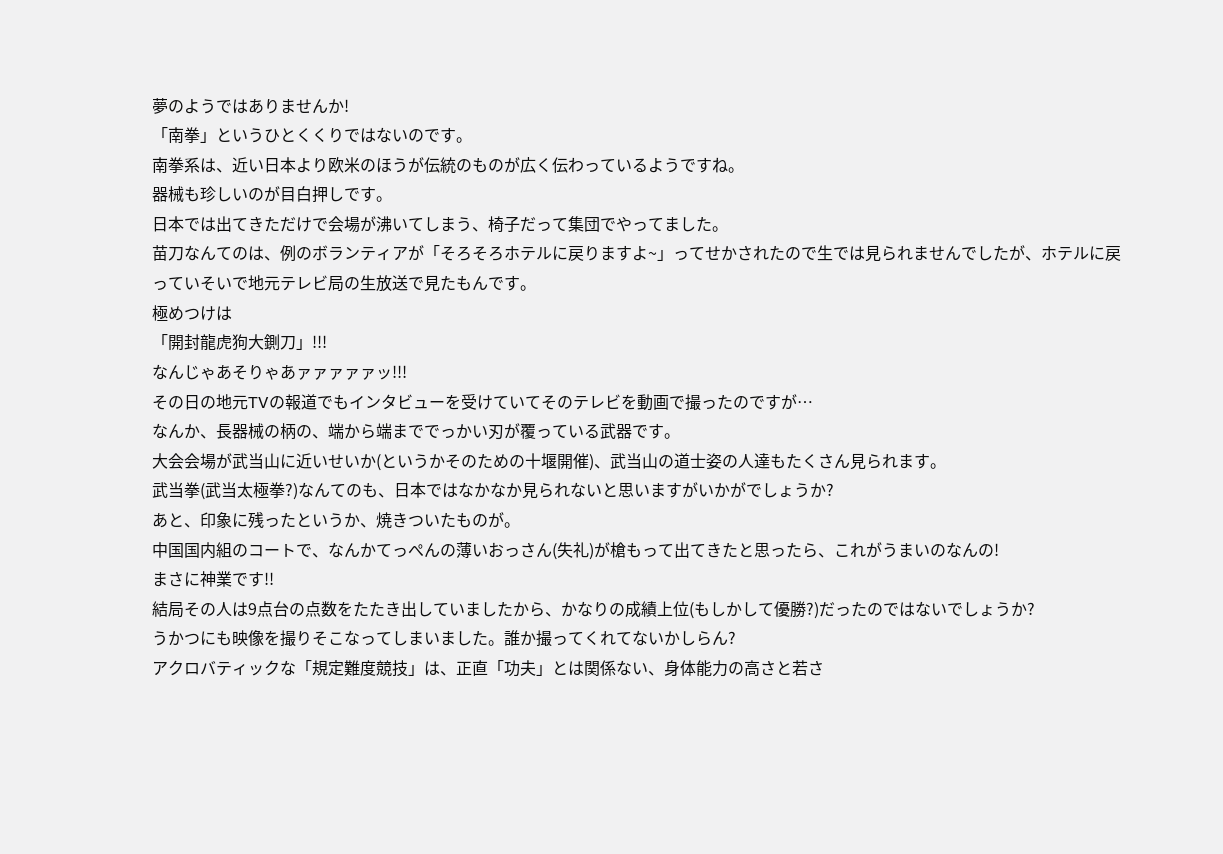夢のようではありませんか!
「南拳」というひとくくりではないのです。
南拳系は、近い日本より欧米のほうが伝統のものが広く伝わっているようですね。
器械も珍しいのが目白押しです。
日本では出てきただけで会場が沸いてしまう、椅子だって集団でやってました。
苗刀なんてのは、例のボランティアが「そろそろホテルに戻りますよ~」ってせかされたので生では見られませんでしたが、ホテルに戻っていそいで地元テレビ局の生放送で見たもんです。
極めつけは
「開封龍虎狗大鍘刀」!!!
なんじゃあそりゃあァァァァァッ!!!
その日の地元TVの報道でもインタビューを受けていてそのテレビを動画で撮ったのですが…
なんか、長器械の柄の、端から端まででっかい刃が覆っている武器です。
大会会場が武当山に近いせいか(というかそのための十堰開催)、武当山の道士姿の人達もたくさん見られます。
武当拳(武当太極拳?)なんてのも、日本ではなかなか見られないと思いますがいかがでしょうか?
あと、印象に残ったというか、焼きついたものが。
中国国内組のコートで、なんかてっぺんの薄いおっさん(失礼)が槍もって出てきたと思ったら、これがうまいのなんの!
まさに神業です!!
結局その人は9点台の点数をたたき出していましたから、かなりの成績上位(もしかして優勝?)だったのではないでしょうか?
うかつにも映像を撮りそこなってしまいました。誰か撮ってくれてないかしらん?
アクロバティックな「規定難度競技」は、正直「功夫」とは関係ない、身体能力の高さと若さ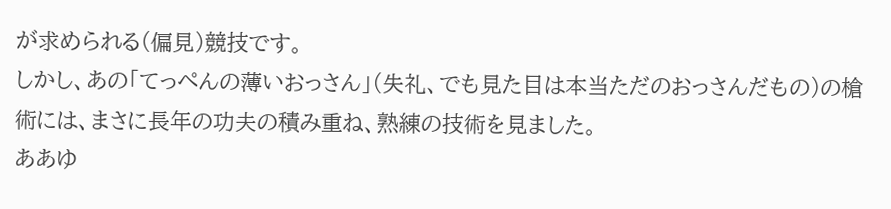が求められる(偏見)競技です。
しかし、あの「てっぺんの薄いおっさん」(失礼、でも見た目は本当ただのおっさんだもの)の槍術には、まさに長年の功夫の積み重ね、熟練の技術を見ました。
ああゆ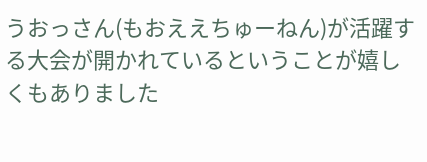うおっさん(もおええちゅーねん)が活躍する大会が開かれているということが嬉しくもありました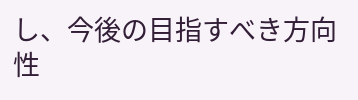し、今後の目指すべき方向性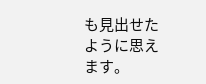も見出せたように思えます。